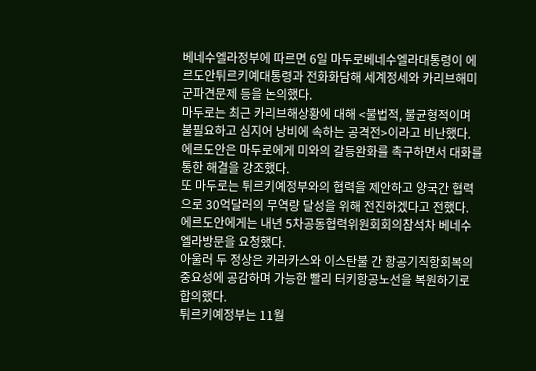베네수엘라정부에 따르면 6일 마두로베네수엘라대통령이 에르도안튀르키예대통령과 전화화담해 세계정세와 카리브해미군파견문제 등을 논의했다.
마두로는 최근 카리브해상황에 대해 <불법적, 불균형적이며 불필요하고 심지어 낭비에 속하는 공격전>이라고 비난했다.
에르도안은 마두로에게 미와의 갈등완화를 촉구하면서 대화를 통한 해결을 강조했다.
또 마두로는 튀르키예정부와의 협력을 제안하고 양국간 협력으로 30억달러의 무역량 달성을 위해 전진하겠다고 전했다.
에르도안에게는 내년 5차공동협력위원회회의참석차 베네수엘라방문을 요청했다.
아울러 두 정상은 카라카스와 이스탄불 간 항공기직항회복의 중요성에 공감하며 가능한 빨리 터키항공노선을 복원하기로 합의했다.
튀르키예정부는 11월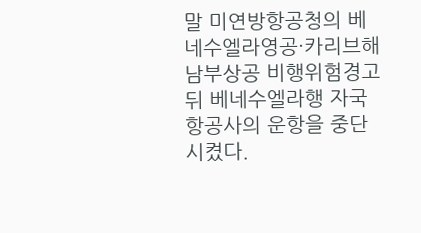말 미연방항공청의 베네수엘라영공·카리브해남부상공 비행위험경고뒤 베네수엘라행 자국항공사의 운항을 중단시켰다.